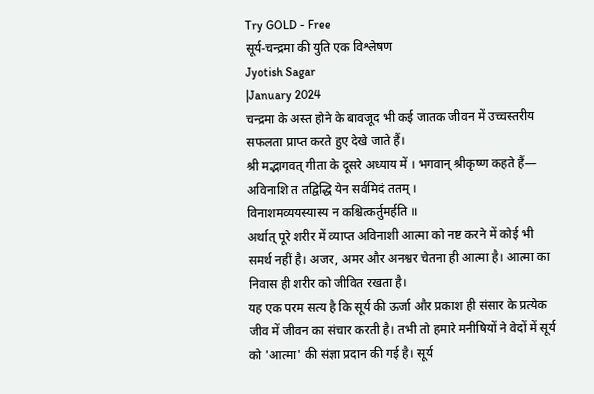Try GOLD - Free
सूर्य-चन्द्रमा की युति एक विश्लेषण
Jyotish Sagar
|January 2024
चन्द्रमा के अस्त होने के बावजूद भी कई जातक जीवन में उच्चस्तरीय सफलता प्राप्त करते हुए देखे जाते हैं।
श्री मद्भागवत् गीता के दूसरे अध्याय में । भगवान् श्रीकृष्ण कहते हैं—
अविनाशि त तद्विद्धि येन सर्वमिदं ततम् ।
विनाशमव्ययस्यास्य न कश्चित्कर्तुमर्हति ॥
अर्थात् पूरे शरीर में व्याप्त अविनाशी आत्मा को नष्ट करने में कोई भी समर्थ नहीं है। अजर, अमर और अनश्वर चेतना ही आत्मा है। आत्मा का निवास ही शरीर को जीवित रखता है।
यह एक परम सत्य है कि सूर्य की ऊर्जा और प्रकाश ही संसार के प्रत्येक जीव में जीवन का संचार करती है। तभी तो हमारे मनीषियों ने वेदों में सूर्य को 'आत्मा' की संज्ञा प्रदान की गई है। सूर्य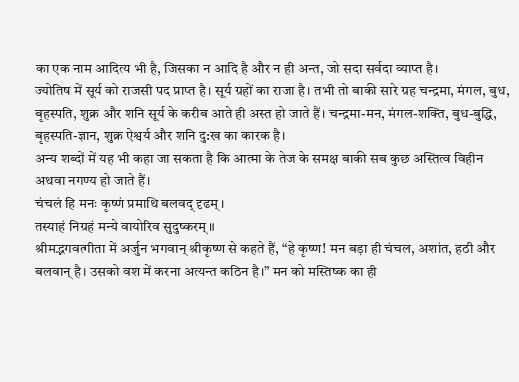का एक नाम आदित्य भी है, जिसका न आदि है और न ही अन्त, जो सदा सर्वदा व्याप्त है।
ज्योतिष में सूर्य को राजसी पद प्राप्त है। सूर्य ग्रहों का राजा है। तभी तो बाकी सारे ग्रह चन्द्रमा, मंगल, बुध, बृहस्पति, शुक्र और शनि सूर्य के करीब आते ही अस्त हो जाते हैं। चन्द्रमा-मन, मंगल-शक्ति, बुध-बुद्धि, बृहस्पति-ज्ञान, शुक्र ऐश्वर्य और शनि दु:ख का कारक है।
अन्य शब्दों में यह भी कहा जा सकता है कि आत्मा के तेज के समक्ष बाकी सब कुछ अस्तित्व विहीन अथवा नगण्य हो जाते हैं।
चंचलं हि मनः कृष्णं प्रमाथि बलवद् दृढम् ।
तस्याहं निग्रहं मन्ये वायोरिव सुदुष्करम् ॥
श्रीमद्भगवत्गीता में अर्जुन भगवान् श्रीकृष्ण से कहते हैं, “हे कृष्ण! मन बड़ा ही चंचल, अशांत, हठी और बलवान् है। उसको वश में करना अत्यन्त कठिन है।” मन को मस्तिष्क का ही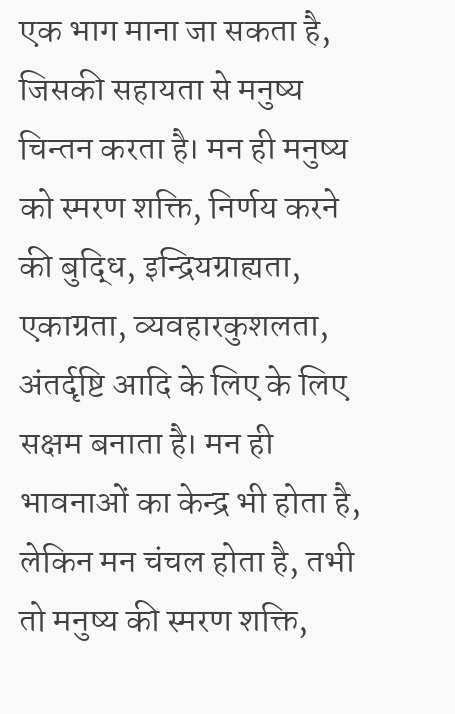एक भाग माना जा सकता है, जिसकी सहायता से मनुष्य चिन्तन करता है। मन ही मनुष्य को स्मरण शक्ति, निर्णय करने की बुद्धि, इन्द्रियग्राह्यता, एकाग्रता, व्यवहारकुशलता, अंतर्दृष्टि आदि के लिए के लिए सक्षम बनाता है। मन ही भावनाओं का केन्द्र भी होता है, लेकिन मन चंचल होता है, तभी तो मनुष्य की स्मरण शक्ति,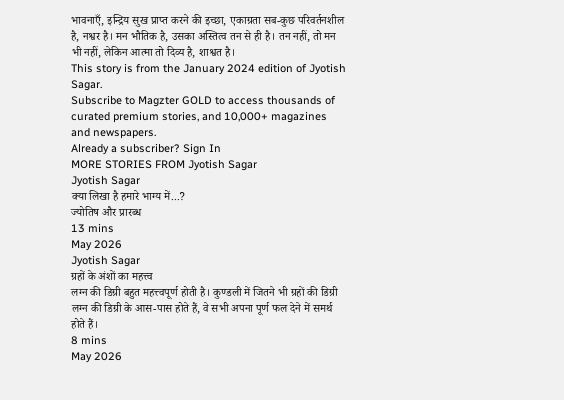भावनाएँ, इन्द्रिय सुख प्राप्त करने की इच्छा, एकाग्रता सब-कुछ परिवर्तनशील है, नश्वर है। मन भौतिक है, उसका अस्तित्व तन से ही है। तन नहीं, तो मन भी नहीं, लेकिन आत्मा तो दिव्य है, शाश्वत है।
This story is from the January 2024 edition of Jyotish Sagar.
Subscribe to Magzter GOLD to access thousands of curated premium stories, and 10,000+ magazines and newspapers.
Already a subscriber? Sign In
MORE STORIES FROM Jyotish Sagar
Jyotish Sagar
क्या लिखा है हमारे भाग्य में...?
ज्योतिष और प्रारब्ध
13 mins
May 2026
Jyotish Sagar
ग्रहों के अंशों का महत्त्व
लग्न की डिग्री बहुत महत्त्वपूर्ण होती है। कुण्डली में जितने भी ग्रहों की डिग्री लग्न की डिग्री के आस-पास होते हैं, वे सभी अपना पूर्ण फल देने में समर्थ होते हैं।
8 mins
May 2026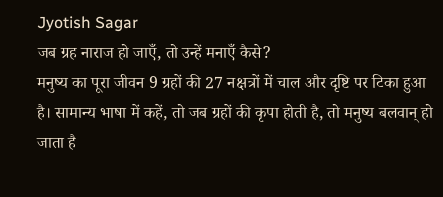Jyotish Sagar
जब ग्रह नाराज हो जाएँ, तो उन्हें मनाएँ कैसे?
मनुष्य का पूरा जीवन 9 ग्रहों की 27 नक्षत्रों में चाल और दृष्टि पर टिका हुआ है। सामान्य भाषा में कहें, तो जब ग्रहों की कृपा होती है, तो मनुष्य बलवान् हो जाता है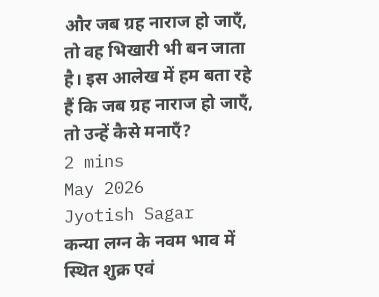और जब ग्रह नाराज हो जाएँ, तो वह भिखारी भी बन जाता है। इस आलेख में हम बता रहे हैं कि जब ग्रह नाराज हो जाएँ, तो उन्हें कैसे मनाएँ?
2 mins
May 2026
Jyotish Sagar
कन्या लग्न के नवम भाव में स्थित शुक्र एवं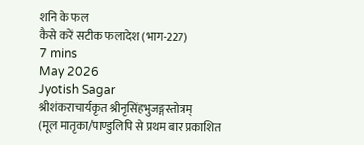शनि के फल
कैसे करें सटीक फलादेश (भाग-227)
7 mins
May 2026
Jyotish Sagar
श्रीशंकराचार्यकृत श्रीनृसिंहभुजङ्गस्तोत्रम्
(मूल मातृका/पाण्डुलिपि से प्रथम बार प्रकाशित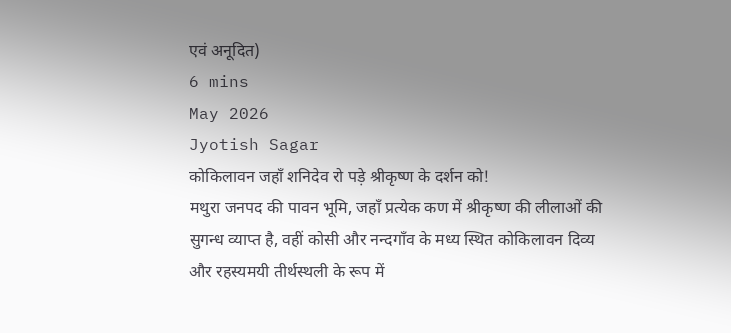एवं अनूदित)
6 mins
May 2026
Jyotish Sagar
कोकिलावन जहाँ शनिदेव रो पड़े श्रीकृष्ण के दर्शन को!
मथुरा जनपद की पावन भूमि, जहाँ प्रत्येक कण में श्रीकृष्ण की लीलाओं की सुगन्ध व्याप्त है, वहीं कोसी और नन्दगाँव के मध्य स्थित कोकिलावन दिव्य और रहस्यमयी तीर्थस्थली के रूप में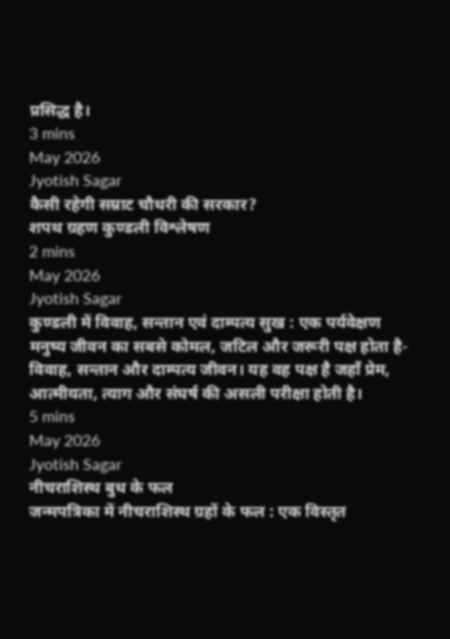प्रसिद्ध है।
3 mins
May 2026
Jyotish Sagar
कैसी रहेगी सम्राट चौधरी की सरकार?
शपथ ग्रहण कुण्डली विश्लेषण
2 mins
May 2026
Jyotish Sagar
कुण्डली में विवाह, सन्तान एवं दाम्पत्य सुख : एक पर्यवेक्षण
मनुष्य जीवन का सबसे कोमल, जटिल और जरूरी पक्ष होता है- विवाह, सन्तान और दाम्पत्य जीवन। यह वह पक्ष है जहाँ प्रेम, आत्मीयता, त्याग और संघर्ष की असली परीक्षा होती है।
5 mins
May 2026
Jyotish Sagar
नीचराशिस्थ बुध के फल
जन्मपत्रिका में नीचराशिस्थ ग्रहों के फल : एक विस्तृत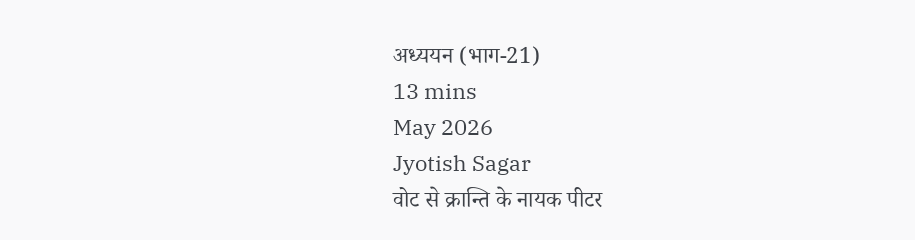अध्ययन (भाग-21)
13 mins
May 2026
Jyotish Sagar
वोट से क्रान्ति के नायक पीटर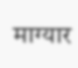माग्यार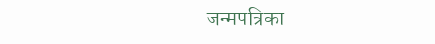जन्मपत्रिका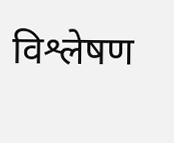विश्लेषण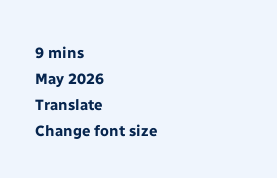9 mins
May 2026
Translate
Change font size